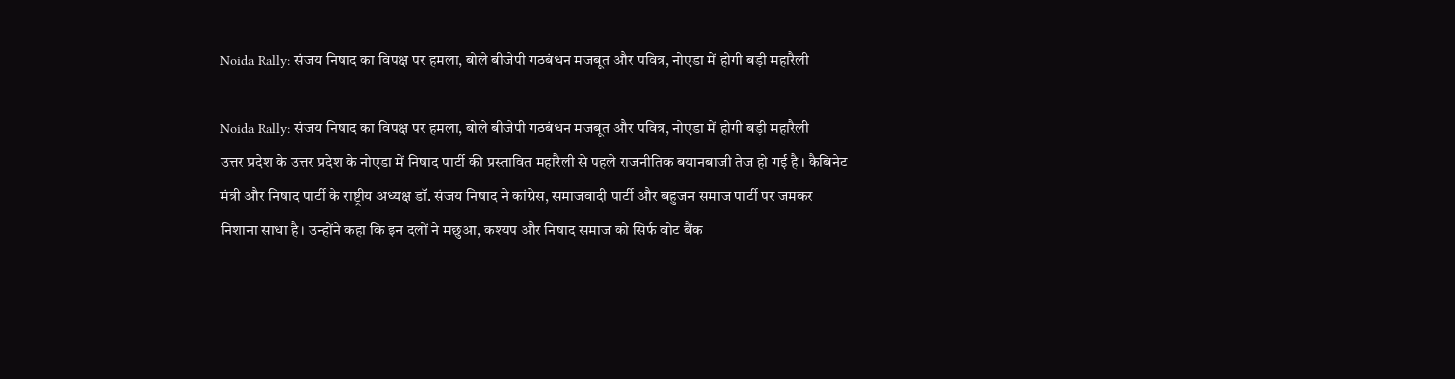Noida Rally: संजय निषाद का विपक्ष पर हमला, बोले बीजेपी गठबंधन मजबूत और पवित्र, नोएडा में होगी बड़ी महारैली

Noida Rally: संजय निषाद का विपक्ष पर हमला, बोले बीजेपी गठबंधन मजबूत और पवित्र, नोएडा में होगी बड़ी महारैली
उत्तर प्रदेश के उत्तर प्रदेश के नोएडा में निषाद पार्टी की प्रस्तावित महारैली से पहले राजनीतिक बयानबाजी तेज हो गई है। कैबिनेट मंत्री और निषाद पार्टी के राष्ट्रीय अध्यक्ष डॉ. संजय निषाद ने कांग्रेस, समाजवादी पार्टी और बहुजन समाज पार्टी पर जमकर निशाना साधा है। उन्होंने कहा कि इन दलों ने मछुआ, कश्यप और निषाद समाज को सिर्फ वोट बैंक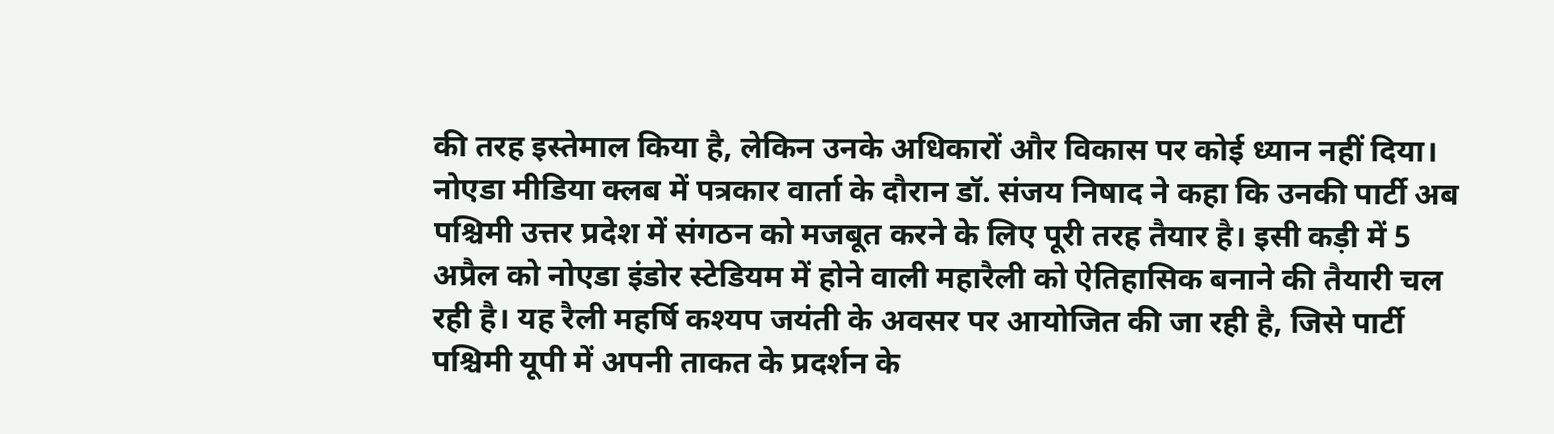की तरह इस्तेमाल किया है, लेकिन उनके अधिकारों और विकास पर कोई ध्यान नहीं दिया।
नोएडा मीडिया क्लब में पत्रकार वार्ता के दौरान डॉ. संजय निषाद ने कहा कि उनकी पार्टी अब पश्चिमी उत्तर प्रदेश में संगठन को मजबूत करने के लिए पूरी तरह तैयार है। इसी कड़ी में 5 अप्रैल को नोएडा इंडोर स्टेडियम में होने वाली महारैली को ऐतिहासिक बनाने की तैयारी चल रही है। यह रैली महर्षि कश्यप जयंती के अवसर पर आयोजित की जा रही है, जिसे पार्टी पश्चिमी यूपी में अपनी ताकत के प्रदर्शन के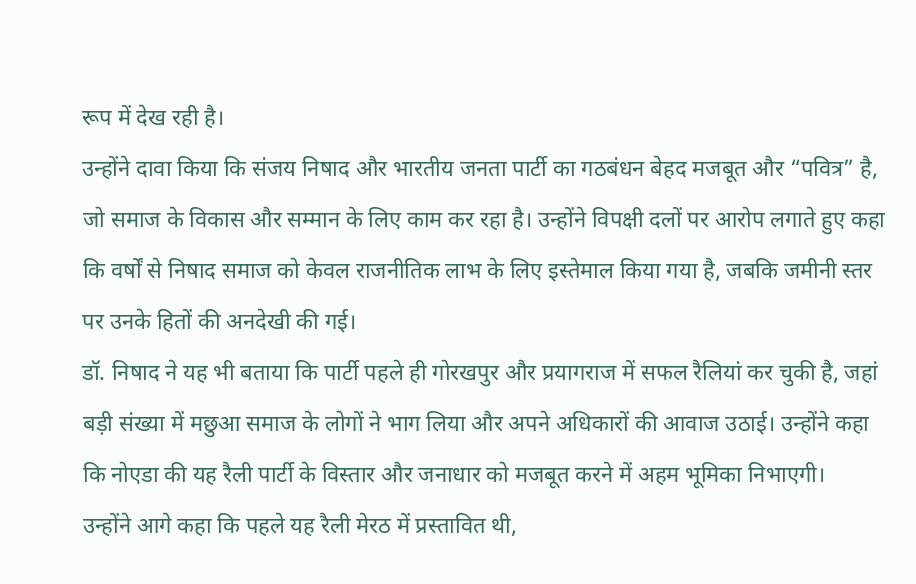रूप में देख रही है।
उन्होंने दावा किया कि संजय निषाद और भारतीय जनता पार्टी का गठबंधन बेहद मजबूत और “पवित्र” है, जो समाज के विकास और सम्मान के लिए काम कर रहा है। उन्होंने विपक्षी दलों पर आरोप लगाते हुए कहा कि वर्षों से निषाद समाज को केवल राजनीतिक लाभ के लिए इस्तेमाल किया गया है, जबकि जमीनी स्तर पर उनके हितों की अनदेखी की गई।
डॉ. निषाद ने यह भी बताया कि पार्टी पहले ही गोरखपुर और प्रयागराज में सफल रैलियां कर चुकी है, जहां बड़ी संख्या में मछुआ समाज के लोगों ने भाग लिया और अपने अधिकारों की आवाज उठाई। उन्होंने कहा कि नोएडा की यह रैली पार्टी के विस्तार और जनाधार को मजबूत करने में अहम भूमिका निभाएगी।
उन्होंने आगे कहा कि पहले यह रैली मेरठ में प्रस्तावित थी,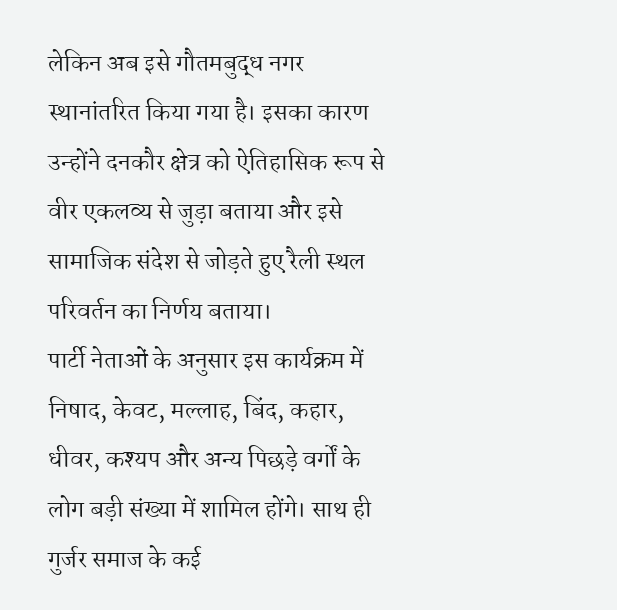लेकिन अब इसे गौतमबुद्ध नगर स्थानांतरित किया गया है। इसका कारण उन्होंने दनकौर क्षेत्र को ऐतिहासिक रूप से वीर एकलव्य से जुड़ा बताया और इसे सामाजिक संदेश से जोड़ते हुए रैली स्थल परिवर्तन का निर्णय बताया।
पार्टी नेताओं के अनुसार इस कार्यक्रम में निषाद, केवट, मल्लाह, बिंद, कहार, धीवर, कश्यप और अन्य पिछड़े वर्गों के लोग बड़ी संख्या में शामिल होंगे। साथ ही गुर्जर समाज के कई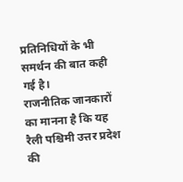प्रतिनिधियों के भी समर्थन की बात कही गई है।
राजनीतिक जानकारों का मानना है कि यह रैली पश्चिमी उत्तर प्रदेश की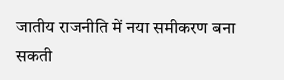जातीय राजनीति में नया समीकरण बना सकती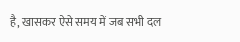है, खासकर ऐसे समय में जब सभी दल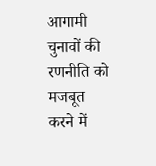आगामी चुनावों की रणनीति को मजबूत करने में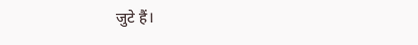जुटे हैं।